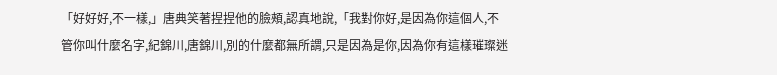「好好好,不一樣,」唐典笑著捏捏他的臉頰,認真地說,「我對你好,是因為你這個人,不管你叫什麼名字,紀錦川,唐錦川,別的什麼都無所謂,只是因為是你,因為你有這樣璀璨迷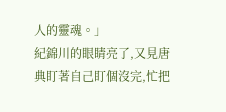人的靈魂。」
紀錦川的眼睛亮了,又見唐典盯著自己盯個沒完,忙把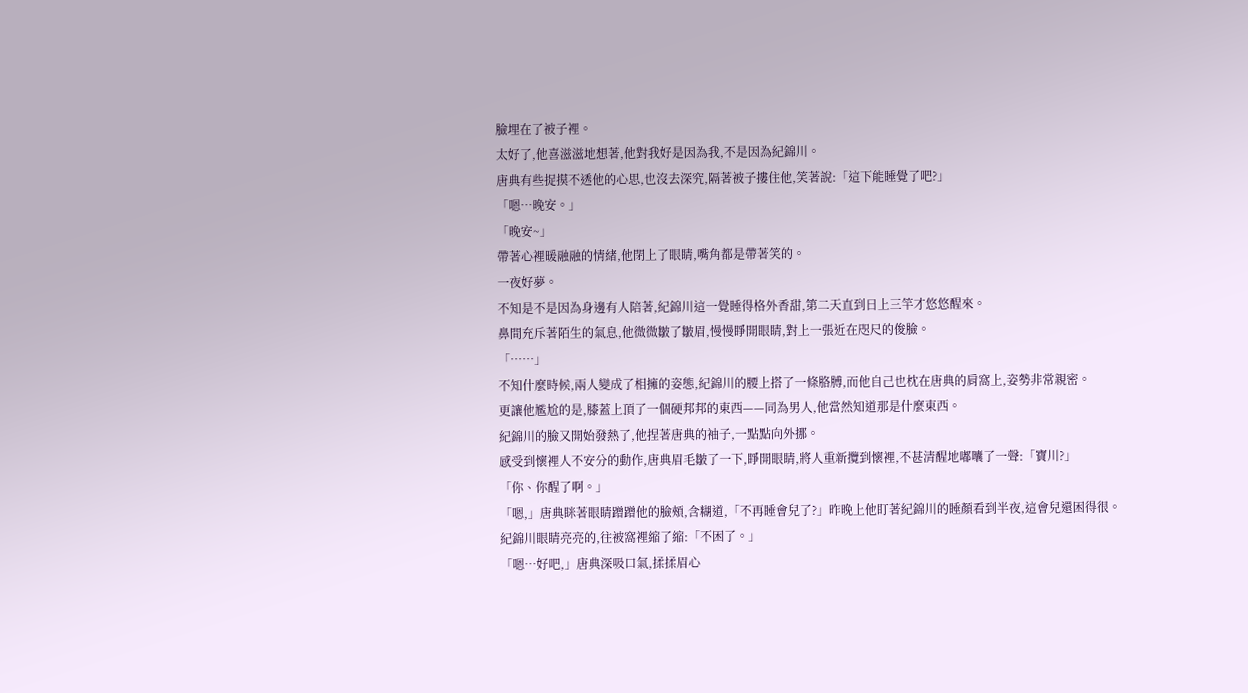臉埋在了被子裡。
太好了,他喜滋滋地想著,他對我好是因為我,不是因為紀錦川。
唐典有些捉摸不透他的心思,也沒去深究,隔著被子摟住他,笑著說:「這下能睡覺了吧?」
「嗯…晚安。」
「晚安~」
帶著心裡暖融融的情緒,他閉上了眼睛,嘴角都是帶著笑的。
一夜好夢。
不知是不是因為身邊有人陪著,紀錦川這一覺睡得格外香甜,第二天直到日上三竿才悠悠醒來。
鼻間充斥著陌生的氣息,他微微皺了皺眉,慢慢睜開眼睛,對上一張近在咫尺的俊臉。
「……」
不知什麼時候,兩人變成了相擁的姿態,紀錦川的腰上搭了一條胳膊,而他自己也枕在唐典的肩窩上,姿勢非常親密。
更讓他尷尬的是,膝蓋上頂了一個硬邦邦的東西——同為男人,他當然知道那是什麼東西。
紀錦川的臉又開始發熱了,他捏著唐典的袖子,一點點向外挪。
感受到懷裡人不安分的動作,唐典眉毛皺了一下,睜開眼睛,將人重新攬到懷裡,不甚清醒地嘟囔了一聲:「寶川?」
「你、你醒了啊。」
「嗯,」唐典眯著眼睛蹭蹭他的臉頰,含糊道,「不再睡會兒了?」昨晚上他盯著紀錦川的睡顏看到半夜,這會兒還困得很。
紀錦川眼睛亮亮的,往被窩裡縮了縮:「不困了。」
「嗯…好吧,」唐典深吸口氣,揉揉眉心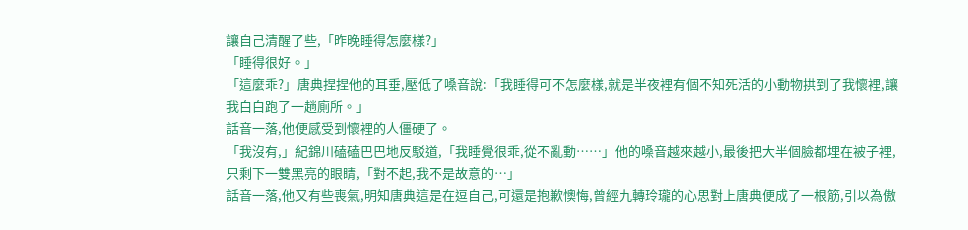讓自己清醒了些,「昨晚睡得怎麼樣?」
「睡得很好。」
「這麼乖?」唐典捏捏他的耳垂,壓低了嗓音說:「我睡得可不怎麼樣,就是半夜裡有個不知死活的小動物拱到了我懷裡,讓我白白跑了一趟廁所。」
話音一落,他便感受到懷裡的人僵硬了。
「我沒有,」紀錦川磕磕巴巴地反駁道,「我睡覺很乖,從不亂動……」他的嗓音越來越小,最後把大半個臉都埋在被子裡,只剩下一雙黑亮的眼睛,「對不起,我不是故意的…」
話音一落,他又有些喪氣,明知唐典這是在逗自己,可還是抱歉懊悔,曾經九轉玲瓏的心思對上唐典便成了一根筋,引以為傲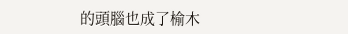的頭腦也成了榆木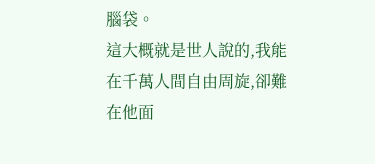腦袋。
這大概就是世人說的,我能在千萬人間自由周旋,卻難在他面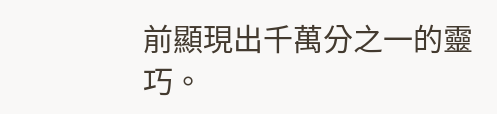前顯現出千萬分之一的靈巧。